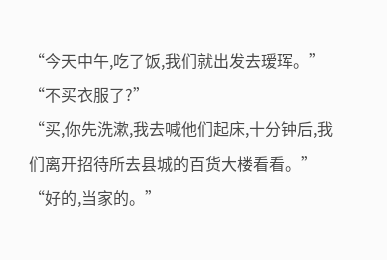“今天中午,吃了饭,我们就出发去瑷珲。”
“不买衣服了?”
“买,你先洗漱,我去喊他们起床,十分钟后,我们离开招待所去县城的百货大楼看看。”
“好的,当家的。”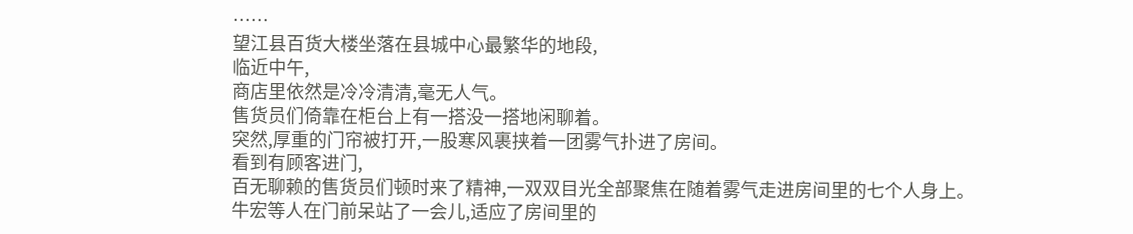……
望江县百货大楼坐落在县城中心最繁华的地段,
临近中午,
商店里依然是冷冷清清,毫无人气。
售货员们倚靠在柜台上有一搭没一搭地闲聊着。
突然,厚重的门帘被打开,一股寒风裹挟着一团雾气扑进了房间。
看到有顾客进门,
百无聊赖的售货员们顿时来了精神,一双双目光全部聚焦在随着雾气走进房间里的七个人身上。
牛宏等人在门前呆站了一会儿,适应了房间里的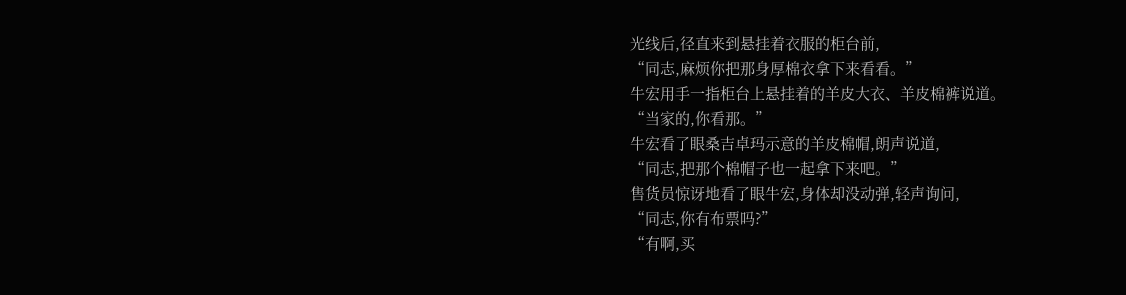光线后,径直来到悬挂着衣服的柜台前,
“同志,麻烦你把那身厚棉衣拿下来看看。”
牛宏用手一指柜台上悬挂着的羊皮大衣、羊皮棉裤说道。
“当家的,你看那。”
牛宏看了眼桑吉卓玛示意的羊皮棉帽,朗声说道,
“同志,把那个棉帽子也一起拿下来吧。”
售货员惊讶地看了眼牛宏,身体却没动弹,轻声询问,
“同志,你有布票吗?”
“有啊,买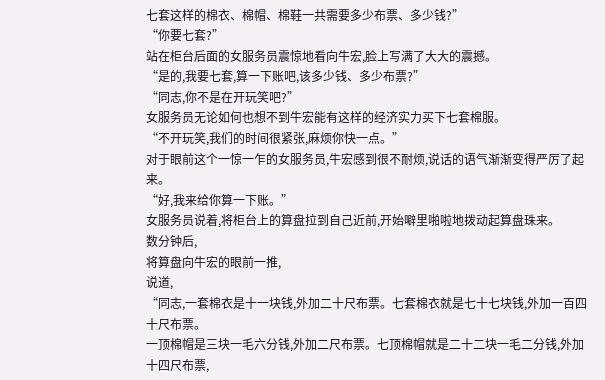七套这样的棉衣、棉帽、棉鞋一共需要多少布票、多少钱?”
“你要七套?”
站在柜台后面的女服务员震惊地看向牛宏,脸上写满了大大的震撼。
“是的,我要七套,算一下账吧,该多少钱、多少布票?”
“同志,你不是在开玩笑吧?”
女服务员无论如何也想不到牛宏能有这样的经济实力买下七套棉服。
“不开玩笑,我们的时间很紧张,麻烦你快一点。”
对于眼前这个一惊一乍的女服务员,牛宏感到很不耐烦,说话的语气渐渐变得严厉了起来。
“好,我来给你算一下账。”
女服务员说着,将柜台上的算盘拉到自己近前,开始噼里啪啦地拨动起算盘珠来。
数分钟后,
将算盘向牛宏的眼前一推,
说道,
“同志,一套棉衣是十一块钱,外加二十尺布票。七套棉衣就是七十七块钱,外加一百四十尺布票。
一顶棉帽是三块一毛六分钱,外加二尺布票。七顶棉帽就是二十二块一毛二分钱,外加十四尺布票,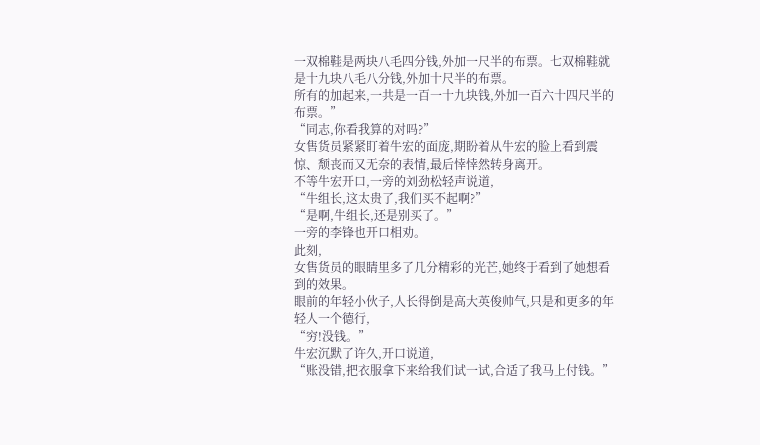一双棉鞋是两块八毛四分钱,外加一尺半的布票。七双棉鞋就是十九块八毛八分钱,外加十尺半的布票。
所有的加起来,一共是一百一十九块钱,外加一百六十四尺半的布票。”
“同志,你看我算的对吗?”
女售货员紧紧盯着牛宏的面庞,期盼着从牛宏的脸上看到震惊、颓丧而又无奈的表情,最后悻悻然转身离开。
不等牛宏开口,一旁的刘劲松轻声说道,
“牛组长,这太贵了,我们买不起啊?”
“是啊,牛组长,还是别买了。”
一旁的李锋也开口相劝。
此刻,
女售货员的眼睛里多了几分精彩的光芒,她终于看到了她想看到的效果。
眼前的年轻小伙子,人长得倒是高大英俊帅气,只是和更多的年轻人一个德行,
“穷!没钱。”
牛宏沉默了许久,开口说道,
“账没错,把衣服拿下来给我们试一试,合适了我马上付钱。”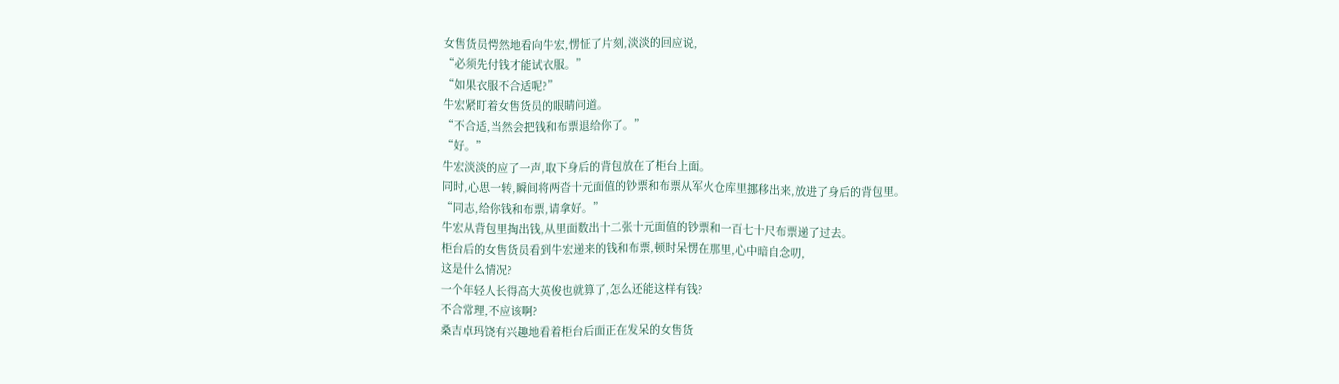女售货员愕然地看向牛宏,愣怔了片刻,淡淡的回应说,
“必须先付钱才能试衣服。”
“如果衣服不合适呢?”
牛宏紧盯着女售货员的眼睛问道。
“不合适,当然会把钱和布票退给你了。”
“好。”
牛宏淡淡的应了一声,取下身后的背包放在了柜台上面。
同时,心思一转,瞬间将两沓十元面值的钞票和布票从军火仓库里挪移出来,放进了身后的背包里。
“同志,给你钱和布票,请拿好。”
牛宏从背包里掏出钱,从里面数出十二张十元面值的钞票和一百七十尺布票递了过去。
柜台后的女售货员看到牛宏递来的钱和布票,顿时呆愣在那里,心中暗自念叨,
这是什么情况?
一个年轻人长得高大英俊也就算了,怎么还能这样有钱?
不合常理,不应该啊?
桑吉卓玛饶有兴趣地看着柜台后面正在发呆的女售货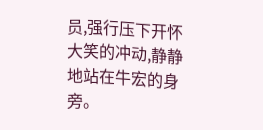员,强行压下开怀大笑的冲动,静静地站在牛宏的身旁。